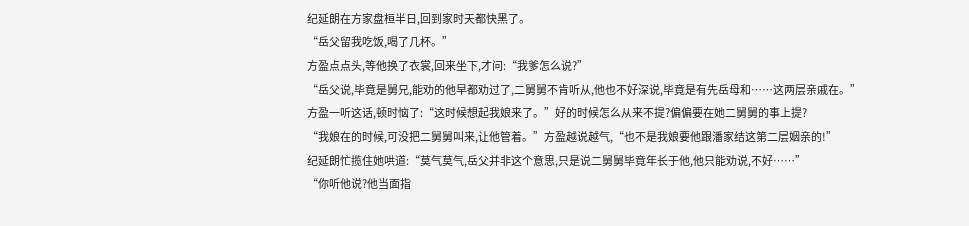纪延朗在方家盘桓半日,回到家时天都快黑了。
“岳父留我吃饭,喝了几杯。”
方盈点点头,等他换了衣裳,回来坐下,才问:“我爹怎么说?”
“岳父说,毕竟是舅兄,能劝的他早都劝过了,二舅舅不肯听从,他也不好深说,毕竟是有先岳母和……这两层亲戚在。”
方盈一听这话,顿时恼了:“这时候想起我娘来了。”好的时候怎么从来不提?偏偏要在她二舅舅的事上提?
“我娘在的时候,可没把二舅舅叫来,让他管着。”方盈越说越气,“也不是我娘要他跟潘家结这第二层姻亲的!”
纪延朗忙揽住她哄道:“莫气莫气,岳父并非这个意思,只是说二舅舅毕竟年长于他,他只能劝说,不好……”
“你听他说?他当面指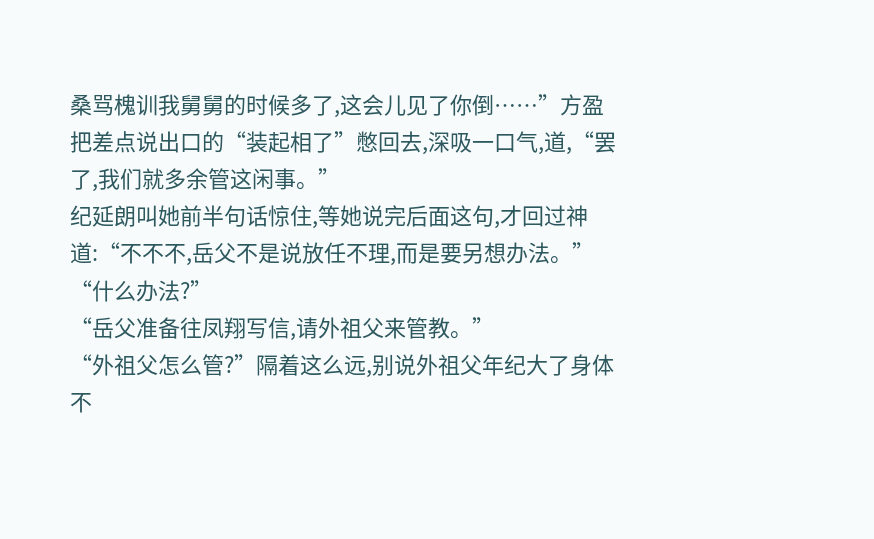桑骂槐训我舅舅的时候多了,这会儿见了你倒……”方盈
把差点说出口的“装起相了”憋回去,深吸一口气,道,“罢了,我们就多余管这闲事。”
纪延朗叫她前半句话惊住,等她说完后面这句,才回过神道:“不不不,岳父不是说放任不理,而是要另想办法。”
“什么办法?”
“岳父准备往凤翔写信,请外祖父来管教。”
“外祖父怎么管?”隔着这么远,别说外祖父年纪大了身体不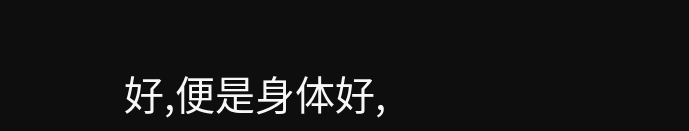好,便是身体好,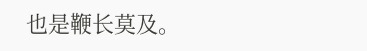也是鞭长莫及。